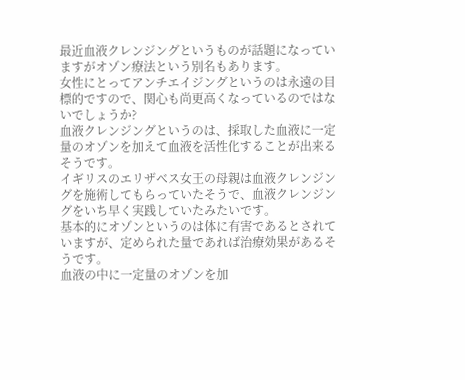最近血液クレンジングというものが話題になっていますがオゾン療法という別名もあります。
女性にとってアンチエイジングというのは永遠の目標的ですので、関心も尚更高くなっているのではないでしょうか?
血液クレンジングというのは、採取した血液に一定量のオゾンを加えて血液を活性化することが出来るそうです。
イギリスのエリザベス女王の母親は血液クレンジングを施術してもらっていたそうで、血液クレンジングをいち早く実践していたみたいです。
基本的にオゾンというのは体に有害であるとされていますが、定められた量であれば治療効果があるそうです。
血液の中に一定量のオゾンを加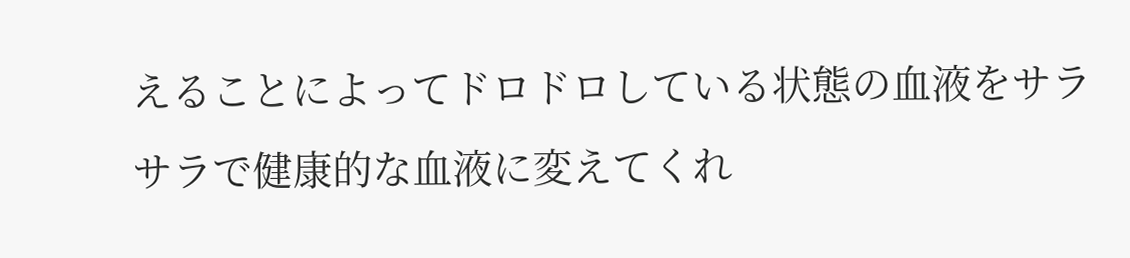えることによってドロドロしている状態の血液をサラサラで健康的な血液に変えてくれ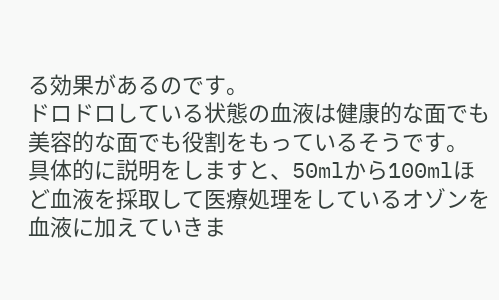る効果があるのです。
ドロドロしている状態の血液は健康的な面でも美容的な面でも役割をもっているそうです。
具体的に説明をしますと、50mlから100mlほど血液を採取して医療処理をしているオゾンを血液に加えていきま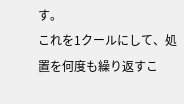す。
これを1クールにして、処置を何度も繰り返すこ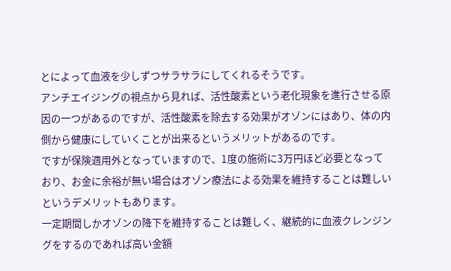とによって血液を少しずつサラサラにしてくれるそうです。
アンチエイジングの視点から見れば、活性酸素という老化現象を進行させる原因の一つがあるのですが、活性酸素を除去する効果がオゾンにはあり、体の内側から健康にしていくことが出来るというメリットがあるのです。
ですが保険適用外となっていますので、1度の施術に3万円ほど必要となっており、お金に余裕が無い場合はオゾン療法による効果を維持することは難しいというデメリットもあります。
一定期間しかオゾンの降下を維持することは難しく、継続的に血液クレンジングをするのであれば高い金額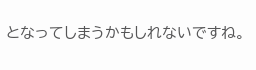となってしまうかもしれないですね。